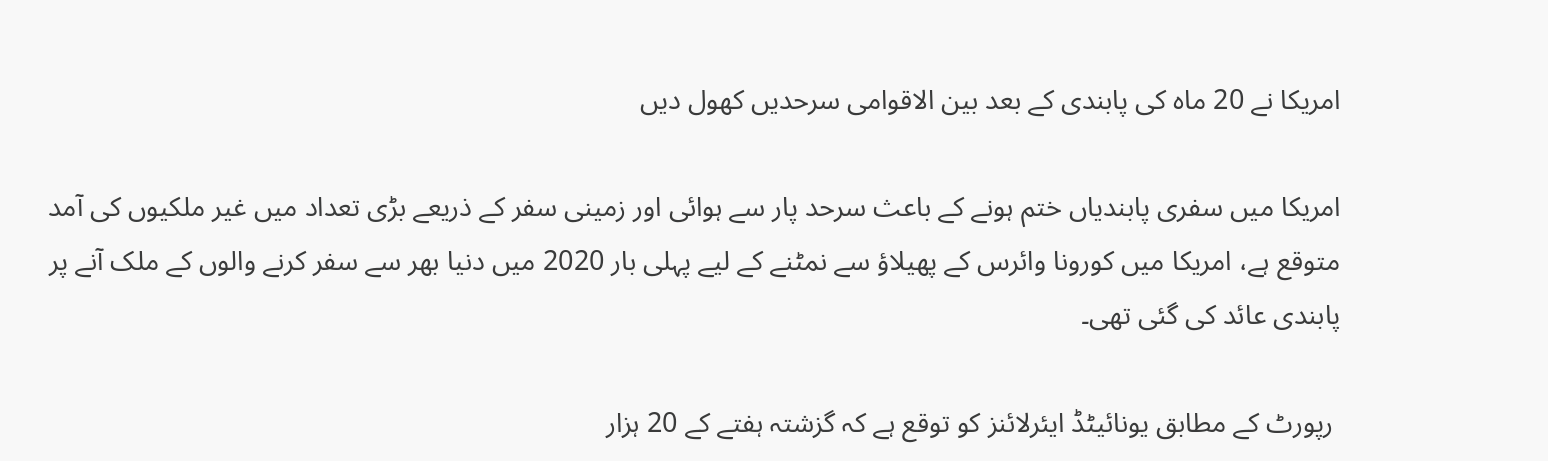امریکا نے 20 ماہ کی پابندی کے بعد بین الاقوامی سرحدیں کھول دیں

امریکا میں سفری پابندیاں ختم ہونے کے باعث سرحد پار سے ہوائی اور زمینی سفر کے ذریعے بڑی تعداد میں غیر ملکیوں کی آمد متوقع ہے، امریکا میں کورونا وائرس کے پھیلاؤ سے نمٹنے کے لیے پہلی بار 2020 میں دنیا بھر سے سفر کرنے والوں کے ملک آنے پر پابندی عائد کی گئی تھی۔

 رپورٹ کے مطابق یونائیٹڈ ایئرلائنز کو توقع ہے کہ گزشتہ ہفتے کے 20 ہزار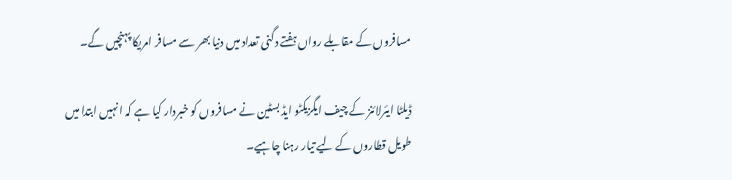مسافروں کے مقابلے رواں ہفتے دگنی تعداد میں دنیا بھر سے مسافر امریکا پہنچیں گے۔

ڈیلٹا ایئرلائنز کے چیف ایگزیکٹو ایڈ بسٹین نے مسافروں کو خبردار کیا ہے کہ انہیں ابتدا میں طویل قطاروں کے لیے تیار رہنا چاہیے۔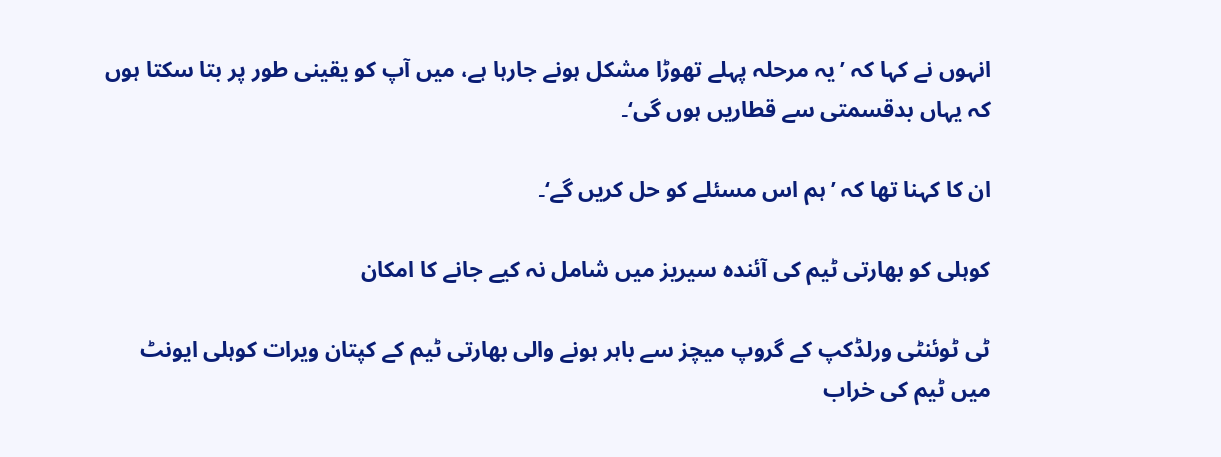انہوں نے کہا کہ ’یہ مرحلہ پہلے تھوڑا مشکل ہونے جارہا ہے، میں آپ کو یقینی طور پر بتا سکتا ہوں کہ یہاں بدقسمتی سے قطاریں ہوں گی‘۔

ان کا کہنا تھا کہ ’ہم اس مسئلے کو حل کریں گے‘۔

کوہلی کو بھارتی ٹیم کی آئندہ سیریز میں شامل نہ کیے جانے کا امکان

ٹی ٹوئنٹی ورلڈکپ کے گروپ میچز سے باہر ہونے والی بھارتی ٹیم کے کپتان ویرات کوہلی ایونٹ میں ٹیم کی خراب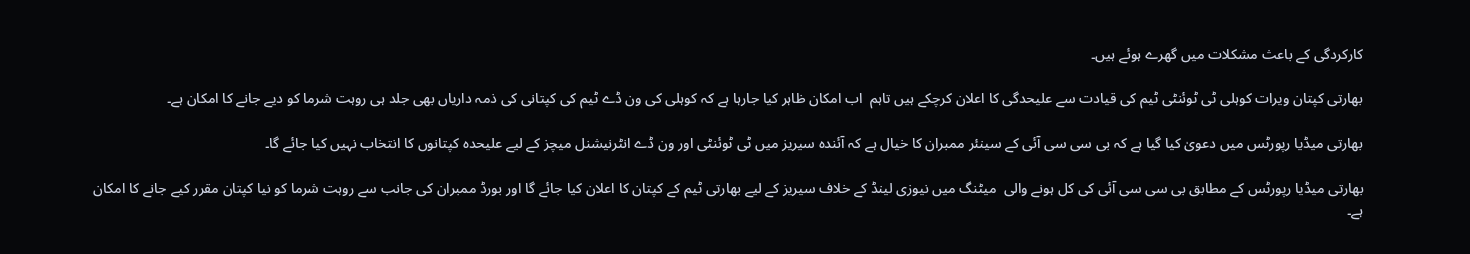کارکردگی کے باعث مشکلات میں گھرے ہوئے ہیں۔

بھارتی کپتان ویرات کوہلی ٹی ٹوئنٹی ٹیم کی قیادت سے علیحدگی کا اعلان کرچکے ہیں تاہم  اب امکان ظاہر کیا جارہا ہے کہ کوہلی کی ون ڈے ٹیم کی کپتانی کی ذمہ داریاں بھی جلد ہی روہت شرما کو دیے جانے کا امکان ہے۔

بھارتی میڈیا رپورٹس میں دعویٰ کیا گیا ہے کہ بی سی سی آئی کے سینئر ممبران کا خیال ہے کہ آئندہ سیریز میں ٹی ٹوئنٹی اور ون ڈے انٹرنیشنل میچز کے لیے علیحدہ کپتانوں کا انتخاب نہیں کیا جائے گا۔

بھارتی میڈیا رپورٹس کے مطابق بی سی سی آئی کی کل ہونے والی  میٹنگ میں نیوزی لینڈ کے خلاف سیریز کے لیے بھارتی ٹیم کے کپتان کا اعلان کیا جائے گا اور بورڈ ممبران کی جانب سے روہت شرما کو نیا کپتان مقرر کیے جانے کا امکان ہے۔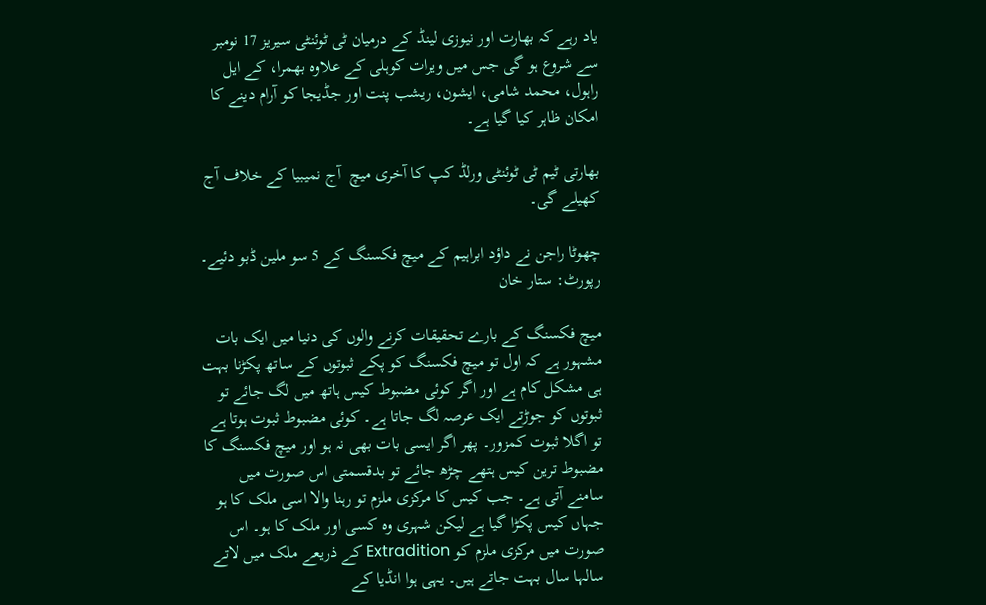یاد رہے کہ بھارت اور نیوزی لینڈ کے درمیان ٹی ٹوئنٹی سیریز 17 نومبر سے شروع ہو گی جس میں ویرات کوہلی کے علاوہ بھمرا، کے ایل راہول، محمد شامی، ایشون، ریشب پنت اور جڈیجا کو آرام دینے کا امکان ظاہر کیا گیا ہے۔

بھارتی ٹیم ٹی ٹوئنٹی ورلڈ کپ کا آخری میچ  آج نمیبیا کے خلاف آج کھیلے گی۔

چھوٹا راجن نے داؤد ابراہیم کے میچ فکسنگ کے 5 سو ملین ڈبو دئیے۔ رپورٹ: ستار خان

میچ فکسنگ کے بارے تحقیقات کرنے والوں کی دنیا میں ایک بات مشہور ہے کہ اول تو میچ فکسنگ کو پکے ثبوتوں کے ساتھ پکڑنا بہت ہی مشکل کام ہے اور اگر کوئی مضبوط کیس ہاتھ میں لگ جائے تو ثبوتوں کو جوڑتے ایک عرصہ لگ جاتا ہے۔ کوئی مضبوط ثبوت ہوتا ہے تو اگلا ثبوت کمزور۔ پھر اگر ایسی بات بھی نہ ہو اور میچ فکسنگ کا مضبوط ترین کیس ہتھے چڑھ جائے تو بدقسمتی اس صورت میں سامنے آتی ہے۔ جب کیس کا مرکزی ملزم تو رہنا والا اسی ملک کا ہو جہاں کیس پکڑا گیا ہے لیکن شہری وہ کسی اور ملک کا ہو۔ اس صورت میں مرکزی ملزم کو Extradition کے ذریعے ملک میں لاتے سالہا سال بہت جاتے ہیں۔ یہی ہوا انڈیا کے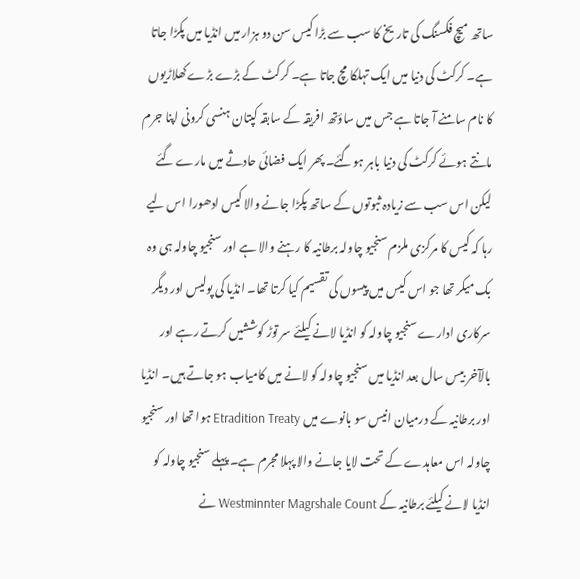ساتھ میچ فکسنگ کی تاریخ کا سب سے بڑا کیس سن دو ہزار میں انڈیا میں پکڑا جاتا ہے۔ کرکٹ کی دنیا میں ایک تہلکا مچ جاتا ہے۔ کرکٹ کے بڑے بڑے کھلاڑیوں کا نام سامنے آ جاتا ہے جس میں ساؤتھ افریقہ کے سابقہ کپتان ہنسی کرونی اپنا جرم مانتے ہوئے کرکٹ کی دنیا باہر ہوگئے۔ پھر ایک فضائی حادثے میں مارے گئے لیکن اس سب سے زیادہ ثبوتوں کے ساتھ پکڑا جانے والا کیس ادھورا اس لیے رہا کہ کیس کا مرکزی ملزم سنجیو چاولہ برطانیہ کا رہنے والا ہے اور سنجیو چاولہ ہی وہ بک میکر تھا جو اس کیس میں پیسوں کی تقسیم کیا کرتا تھا۔ انڈیا کی پولیس اور دیگر سرکاری ادارے سنجیو چاولہ کو انڈیا لانے کیلئے سر توڑ کوششیں کرتے رہے اور بالآخر بیس سال بعد انڈیا میں سنجیو چاولہ کو لانے میں کامیاب ہو جاتے ہیں۔ انڈیا اور برطانیہ کے درمیان انیس سو بانوے میں Etradition Treaty ہوا تھا اور سنجیو چاولہ اس معاہدے کے تحت لایا جانے والا پہلا مجرم ہے۔ پہلے سنجیو چاولہ کو انڈیا لانے کیلئے برطانیہ کے Westminnter Magrshale Count نے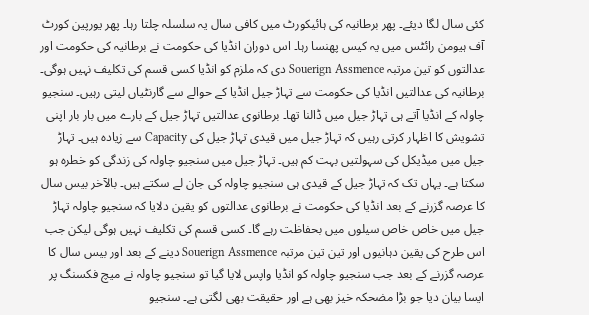کئی سال لگا دیئے۔ پھر برطانیہ کی ہائیکورٹ میں کافی سال یہ سلسلہ چلتا رہا۔ پھر یورپین کورٹ آف ہیومن رائٹس میں یہ کیس پھنسا رہا۔ اس دوران انڈیا کی حکومت نے برطانیہ کی حکومت اور عدالتوں کو تین مرتبہ Souerign Assmence دی کہ ملزم کو انڈیا کسی قسم کی تکلیف نہیں ہوگی۔ برطانیہ کی عدالتیں انڈیا کی حکومت سے تہاڑ جیل انڈیا کے حوالے سے گارنٹیاں لیتی رہیں۔ سنجیو چاولہ کے انڈیا آتے ہی تہاڑ جیل میں ڈالنا تھا۔ برطانوی عدالتیں تہاڑ جیل کے بارے میں بار بار اپنی تشویش کا اظہار کرتی رہیں کہ تہاڑ جیل میں قیدی تہاڑ جیل کی Capacity سے زیادہ ہیں۔ تہاڑ جیل میں میڈیکل کی سہولتیں بہت کم ہیں۔ تہاڑ جیل میں سنجیو چاولہ کی زندگی کو خطرہ ہو سکتا ہے۔ یہاں تک کہ تہاڑ جیل کے قیدی ہی سنجیو چاولہ کی جان لے سکتے ہیں۔ بالآخر بیس سال کا عرصہ گزرنے کے بعد انڈیا کی حکومت نے برطانوی عدالتوں کو یقین دلایا کہ سنجیو چاولہ تہاڑ جیل میں خاص خاص سیلوں میں بحفاظت رہے گا۔ کسی قسم کی تکلیف نہیں ہوگی لیکن جب اس طرح کی یقین دہانیوں اور تین تین مرتبہ Souerign Assmence دینے کے بعد اور بیس سال کا عرصہ گزرنے کے بعد جب سنجیو چاولہ کو انڈیا واپس لایا گیا تو سنجیو چاولہ نے میچ فکسنگ پر ایسا بیان دیا جو بڑا مضحکہ خیز بھی ہے اور حقیقت بھی لگتی ہے۔ سنجیو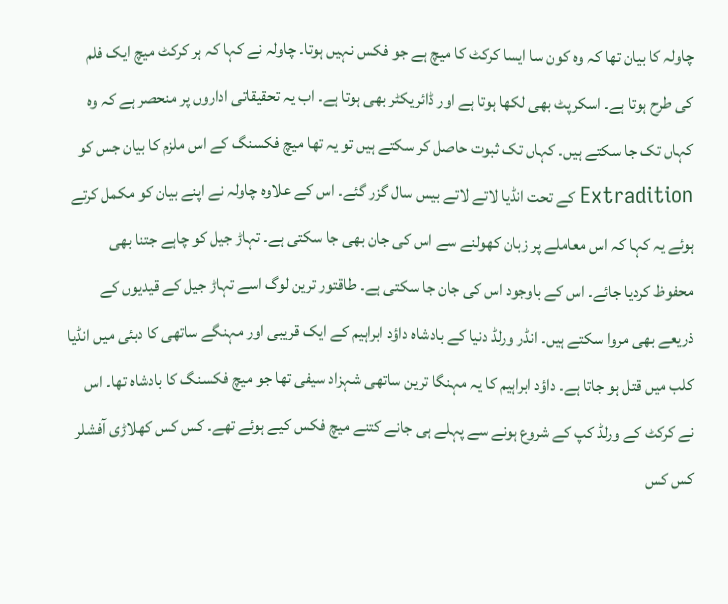چاولہ کا بیان تھا کہ وہ کون سا ایسا کرکٹ کا میچ ہے جو فکس نہیں ہوتا۔ چاولہ نے کہا کہ ہر کرکٹ میچ ایک فلم کی طرح ہوتا ہے۔ اسکرپٹ بھی لکھا ہوتا ہے اور ڈائریکٹر بھی ہوتا ہے۔ اب یہ تحقیقاتی اداروں پر منحصر ہے کہ وہ کہاں تک جا سکتے ہیں۔ کہاں تک ثبوت حاصل کر سکتے ہیں تو یہ تھا میچ فکسنگ کے اس ملزم کا بیان جس کو Extradition کے تحت انڈیا لاتے لاتے بیس سال گزر گئے۔ اس کے علاوہ چاولہ نے اپنے بیان کو مکمل کرتے ہوئے یہ کہا کہ اس معاملے پر زبان کھولنے سے اس کی جان بھی جا سکتی ہے۔ تہاڑ جیل کو چاہے جتنا بھی محفوظ کردیا جائے۔ اس کے باوجود اس کی جان جا سکتی ہے۔ طاقتور ترین لوگ اسے تہاڑ جیل کے قیدیوں کے ذریعے بھی مروا سکتے ہیں۔ انڈر ورلڈ دنیا کے بادشاہ داؤد ابراہیم کے ایک قریبی اور مہنگے ساتھی کا دبئی میں انڈیا کلب میں قتل ہو جاتا ہے۔ داؤد ابراہیم کا یہ مہنگا ترین ساتھی شہزاد سیفی تھا جو میچ فکسنگ کا بادشاہ تھا۔ اس نے کرکٹ کے ورلڈ کپ کے شروع ہونے سے پہلے ہی جانے کتنے میچ فکس کیے ہوئے تھے۔ کس کس کھلاڑی آفشلر کس کس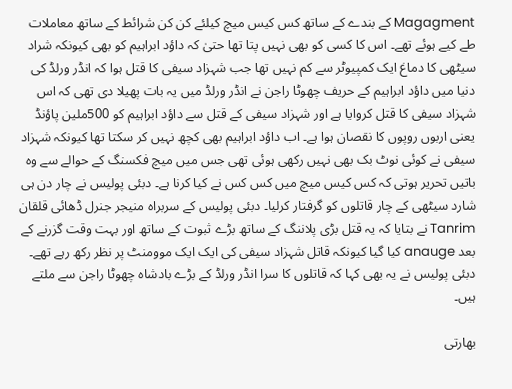Magagment کے بندے کے ساتھ کس کیس میچ کیلئے کن کن شرائط کے ساتھ معاملات طے کیے ہوئے تھے۔ اس کا کسی کو بھی نہیں پتا تھا حتیٰ کہ داؤد ابراہیم کو بھی کیونکہ شراد سیٹھی کا دماغ ایک کمپیوٹر سے کم نہیں تھا جب شہزاد سیفی کا قتل ہوا کہ انڈر ورلڈ کی دنیا میں داؤد ابراہیم کے حریف چھوٹا راجن نے انڈر ورلڈ میں یہ بات پھیلا دی تھی کہ اس شہزاد سیفی کا قتل کروایا ہے اور شہزاد سیفی کے قتل سے داؤد ابراہیم کو 500ملین پاؤنڈ یعنی اربوں روپوں کا نقصان ہوا ہے۔ اب داؤد ابراہیم بھی کچھ نہیں کر سکتا تھا کیونکہ شہزاد سیفی نے کوئی نوٹ بک بھی نہیں رکھی ہوئی تھی جس میں میچ فکسنگ کے حوالے سے وہ باتیں تحریر ہوتی کہ کس کیس میچ میں کس کس نے کیا کرنا ہے۔ دبئی پولیس نے چار دن ہی شارد سیٹھی کے چار قاتلوں کو گرفتار کرلیا۔ دبئی پولیس کے سربراہ منیجر جنرل ڈھائی قلقان Tanrim نے بتایا کہ یہ قتل بڑی پلاننگ کے ساتھ بڑے ثبوت کے ساتھ اور بہت وقت گزرنے کے بعد anauge کیا گیا کیونکہ قاتل شہزاد سیفی کی ایک ایک موومنٹ پر نظر رکھ رہے تھے۔ دبئی پولیس نے یہ بھی کہا کہ قاتلوں کا سرا انڈر ورلڈ کے بڑے بادشاہ چھوٹا راجن سے ملتے ہیں۔

بھارتی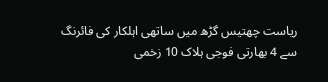ریاست چھتیس گڑھ میں ساتھی اہلکار کی فائرنگ سے 4 بھارتی فوجی ہلاک 10 زخمی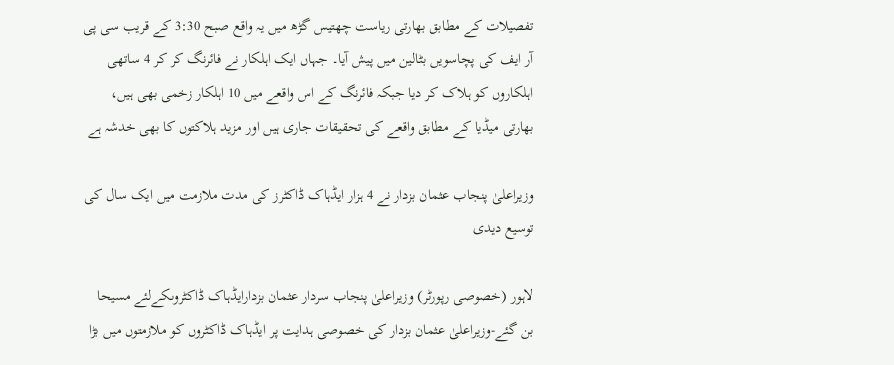تفصیلات کے مطابق بھارتی ریاست چھتیس گڑھ میں یہ واقع صبح 3:30 کے قریب سی پی آر ایف کی پچاسویں بٹالین میں پیش آیا۔ جہاں ایک اہلکار نے فائرنگ کر کر 4 ساتھی اہلکاروں کو ہلاک کر دیا جبکہ فائرنگ کے اس واقعے میں 10 اہلکار زخمی بھی ہیں، بھارتی میڈیا کے مطابق واقعے کی تحقیقات جاری ہیں اور مزید ہلاکتوں کا بھی خدشہ ہے

وزیراعلیٰ پنجاب عثمان بزدار نے 4 ہزار ایڈہاک ڈاکٹرز کی مدت ملازمت میں ایک سال کی توسیع دیدی

لاہور (خصوصی رپورٹر) وزیراعلیٰ پنجاب سردار عثمان بزدارایڈہاک ڈاکٹروںکےلئے مسیحا بن گئے-وزیراعلیٰ عثمان بزدار کی خصوصی ہدایت پر ایڈہاک ڈاکٹروں کو ملازمتوں میں بڑا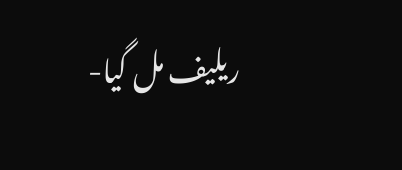ریلیف مل گیا-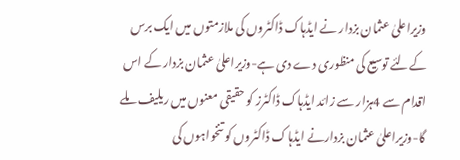وزیراعلیٰ عثمان بزدار نے ایڈہاک ڈاکٹروں کی ملازمتوں میں ایک برس کےلئے توسیع کی منظوری دے دی ہے-وزیراعلیٰ عثمان بزدار کے اس اقدام سے 4ہزار سے زائد ایڈہاک ڈاکٹرز کو حقیقی معنوں میں ریلیف ملے گا-وزیراعلیٰ عثمان بزدارنے ایڈہاک ڈاکٹروں کو تنخواہوں کی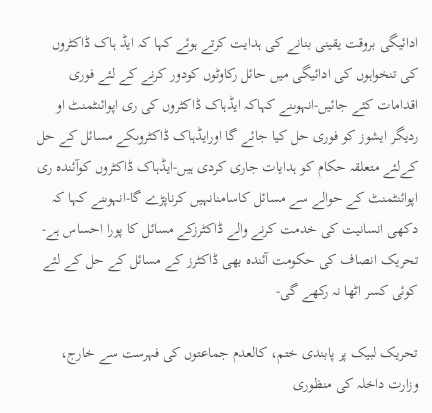ادائیگی بروقت یقینی بنانے کی ہدایت کرتے ہوئے کہا کہ ایڈ ہاک ڈاکٹروں کی تنخواہوں کی ادائیگی میں حائل رکاوٹوں کودور کرنے کے لئے فوری اقدامات کئے جائیں-انہوںنے کہاکہ ایڈہاک ڈاکٹروں کی ری اپوائنٹمنٹ او ردیگر ایشوز کو فوری حل کیا جائے گا اورایڈہاک ڈاکٹروںکے مسائل کے حل کےلئے متعلقہ حکام کو ہدایات جاری کردی ہیں-ایڈہاک ڈاکٹروں کوآئندہ ری اپوائنٹمنٹ کے حوالے سے مسائل کاسامنانہیں کرناپڑے گا-انہوںنے کہا کہ دکھی انسانیت کی خدمت کرنے والے ڈاکٹرزکے مسائل کا پورا احساس ہے-تحریک انصاف کی حکومت آئندہ بھی ڈاکٹرز کے مسائل کے حل کے لئے کوئی کسر اٹھا نہ رکھے گی-

تحریک لبیک پر پابندی ختم، کالعدم جماعتوں کی فہرست سے خارج، وزارت داخلہ کی منظوری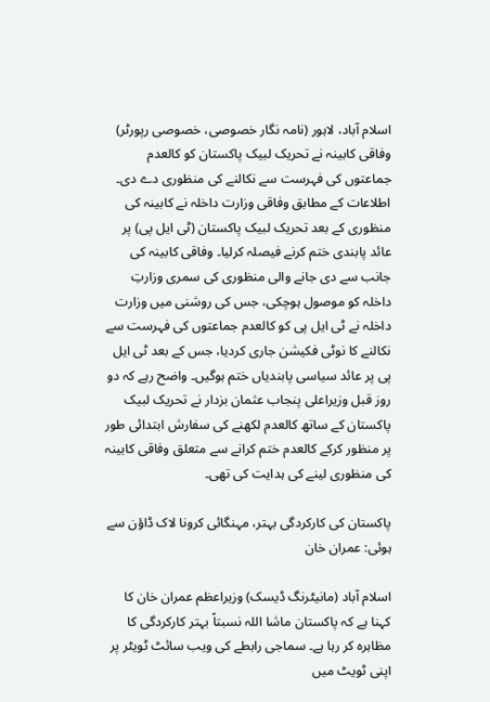اسلام آباد، لاہور (نامہ نگار خصوصی، خصوصی رپورٹر) وفاقی کابینہ نے تحریک لبیک پاکستان کو کالعدم جماعتوں کی فہرست سے نکالنے کی منظوری دے دی۔ اطلاعات کے مطابق وفاقی وزارت داخلہ نے کابینہ کی منظوری کے بعد تحریک لبیک پاکستان (ٹی ایل پی) پر عائد پابندی ختم کرنے فیصلہ کرلیا۔ وفاقی کابینہ کی جانب سے دی جانے والی منظوری کی سمری وزارتِ داخلہ کو موصول ہوچکی، جس کی روشنی میں وزارت داخلہ نے ٹی ایل پی کو کالعدم جماعتوں کی فہرست سے نکالنے کا نوٹی فکیشن جاری کردیا، جس کے بعد ٹی ایل پی پر عائد سیاسی پابندیاں ختم ہوگیں۔ واضح رہے کہ دو روز قبل وزیراعلی پنجاب عثمان بزدار نے تحریک لبیک پاکستان کے ساتھ کالعدم لکھنے کی سفارش ابتدائی طور پر منظور کرکے کالعدم ختم کرانے سے متعلق وفاقی کابینہ کی منظوری لینے کی ہدایت کی تھی۔

پاکستان کی کارکردگی بہتر، مہنگائی کرونا لاک ڈاؤن سے ہوئی: عمران خان

اسلام آباد (مانیٹرنگ ڈیسک) وزیراعظم عمران خان کا کہنا ہے کہ پاکستان ماشا اللہ نسبتاً بہتر کارکردگی کا مظاہرہ کر رہا ہے۔ سماجی رابطے کی ویب سائٹ ٹویٹر پر اپنی ٹویٹ میں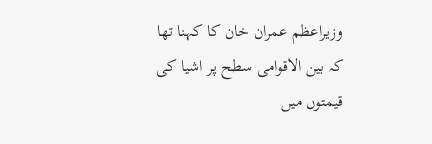وزیراعظم عمران خان کا کہنا تھا کہ بین الاقوامی سطح پر اشیا کی قیمتوں میں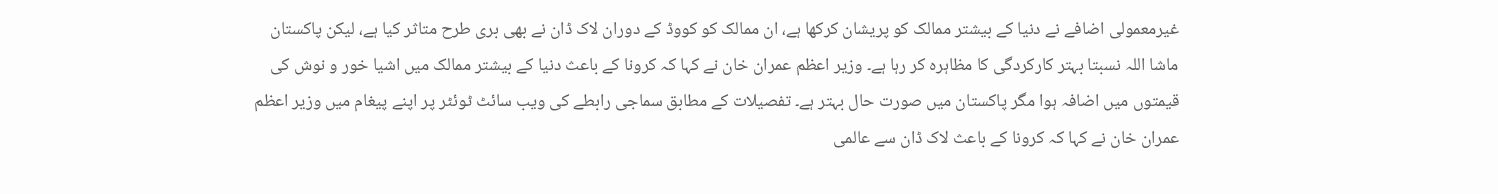غیرمعمولی اضافے نے دنیا کے بیشتر ممالک کو پریشان کرکھا ہے، ان ممالک کو کووڈ کے دوران لاک ڈان نے بھی بری طرح متاثر کیا ہے، لیکن پاکستان ماشا اللہ نسبتا بہتر کارکردگی کا مظاہرہ کر رہا ہے۔ وزیر اعظم عمران خان نے کہا کہ کرونا کے باعث دنیا کے بیشتر ممالک میں اشیا خور و نوش کی قیمتوں میں اضافہ ہوا مگر پاکستان میں صورت حال بہتر ہے۔ تفصیلات کے مطابق سماجی رابطے کی ویب سائٹ ٹوئٹر پر اپنے پیغام میں وزیر اعظم عمران خان نے کہا کہ کرونا کے باعث لاک ڈان سے عالمی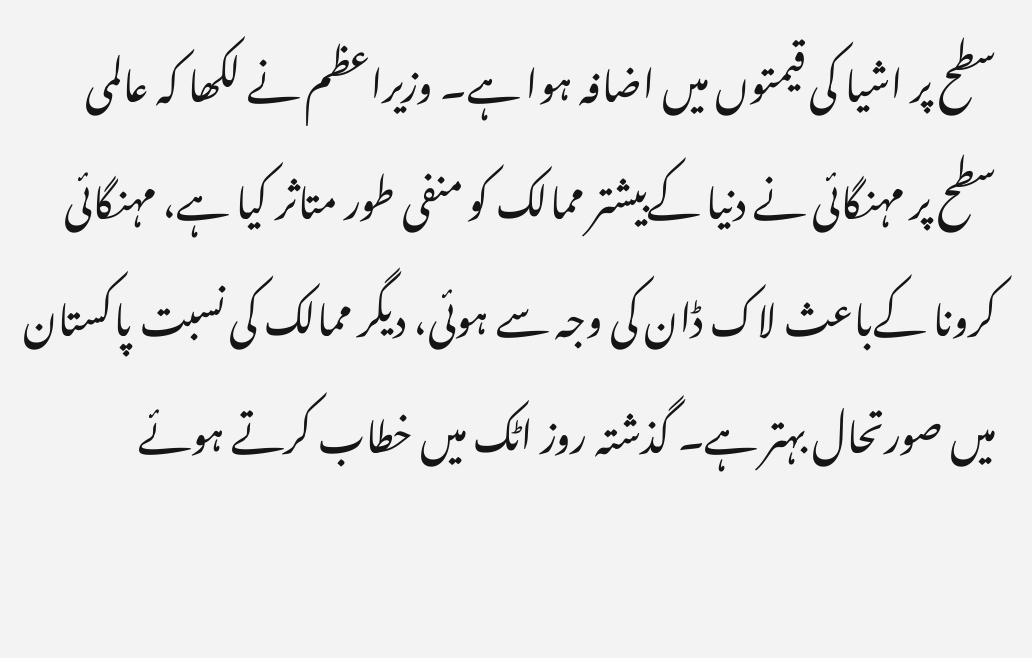سطح پر اشیا کی قیمتوں میں اضافہ ہوا ہے۔ وزیراعظم نے لکھا کہ عالمی سطح پر مہنگائی نے دنیا کےبیشتر ممالک کو منفی طور متاثر کیا ہے، مہنگائی کرونا کےباعث لاک ڈان کی وجہ سے ہوئی، دیگر ممالک کی نسبت پاکستان میں صورتحال بہتر ہے۔ گذشتہ روز اٹک میں خطاب کرتے ہوئے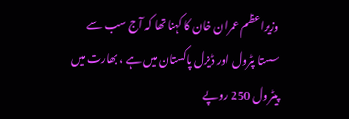وزیراعظم عمران خان کا کہنا تھا کہ آج سب سے سستا پٹرول اور ڈیزل پاکستان میں ہے ، بھارت میں پیٹرول 250 روپے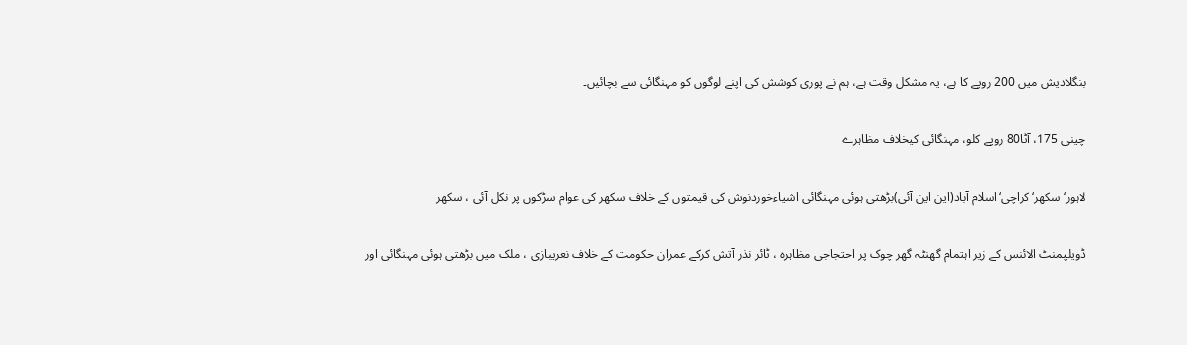بنگلادیش میں 200 روپے کا ہے، یہ مشکل وقت ہے، ہم نے پوری کوشش کی اپنے لوگوں کو مہنگائی سے بچائیں۔

چینی 175، آٹا80 روپے کلو، مہنگائی کیخلاف مظاہرے

لاہور‘سکھر‘کراچی‘اسلام آباد(این این آئی)بڑھتی ہوئی مہنگائی اشیاءخوردنوش کی قیمتوں کے خلاف سکھر کی عوام سڑکوں پر نکل آئی ، سکھر

ڈویلپمنٹ الائنس کے زیر اہتمام گھنٹہ گھر چوک پر احتجاجی مظاہرہ ، ٹائر نذر آتش کرکے عمران حکومت کے خلاف نعریبازی ، ملک میں بڑھتی ہوئی مہنگائی اور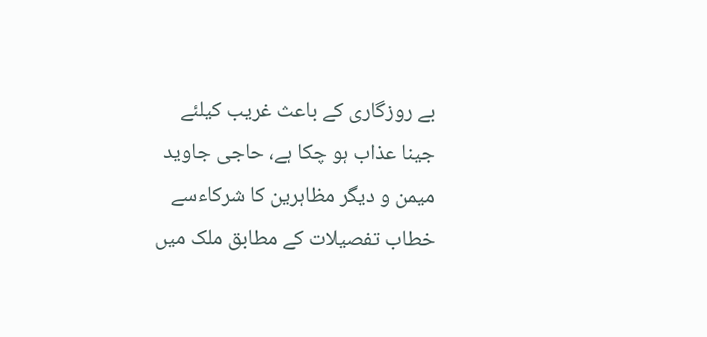بے روزگاری کے باعث غریب کیلئے جینا عذاب ہو چکا ہے، حاجی جاوید میمن و دیگر مظاہرین کا شرکاءسے خطاب تفصیلات کے مطابق ملک میں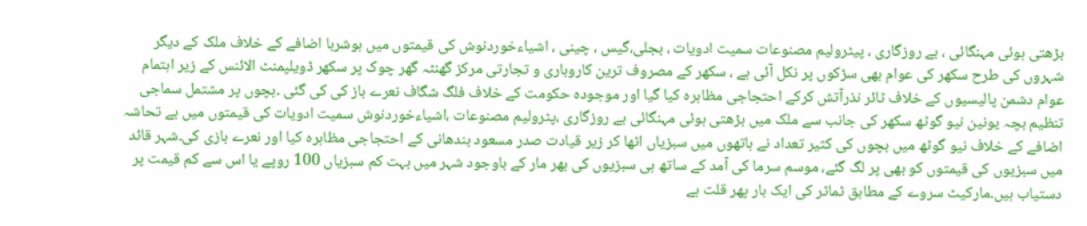بڑھتی ہوئی مہنگائی ، بے روزگاری ، پیٹرولیم مصنوعات سمیت ادویات ، بجلی،گیس ، چینی ، اشیاءخوردنوش کی قیمتوں میں ہوشربا اضافے کے خلاف ملک کے دیگر شہروں کی طرح سکھر کی عوام بھی سڑکوں پر نکل آئی ہے ، سکھر کے مصروف ترین کاروباری و تجارتی مرکز گھنٹہ گھر چوک پر سکھر ڈویلپمنٹ الائنس کے زیر اہتمام عوام دشمن پالیسیوں کے خلاف ٹائر نذرآتش کرکے احتجاجی مظاہرہ کیا گیا اور موجودہ حکومت کے خلاف فلگ شگاف نعرے باز کی کی گئی ۔بچوں پر مشتمل سماجی تنظیم بچہ یونین نیو گوٹھ سکھر کی جانب سے ملک میں بڑھتی ہوئی مہنگائی بے روزگاری ،پٹرولیم مصنوعات ،اشیاءخوردنوش سمیت ادویات کی قیمتوں میں بے تحاشہ اضافے کے خلاف نیو گوٹھ میں بچوں کی کثیر تعداد نے ہاتھوں میں سبزیاں اٹھا کر زیر قیادت صدر مسعود بندھانی کے احتجاجی مظاہرہ کیا اور نعرے بازی کی۔شہر قائد میں سبزیوں کی قیمتوں کو بھی پر لگ گئے، موسم سرما کی آمد کے ساتھ ہی سبزیوں کی بھر مار کے باوجود شہر میں بہت کم سبزیاں 100 روپے یا اس سے کم قیمت پر دستیاب ہیں۔مارکیٹ سروے کے مطابق ٹماٹر کی ایک بار پھر قلت ہے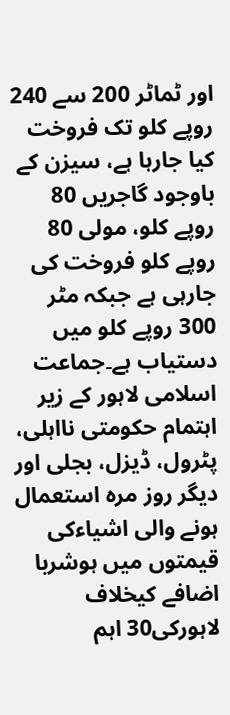اور ٹماٹر 200 سے 240 روپے کلو تک فروخت کیا جارہا ہے، سیزن کے باوجود گاجریں 80 روپے کلو، مولی 80 روپے کلو فروخت کی جارہی ہے جبکہ مٹر 300 روپے کلو میں دستیاب ہے۔جماعت اسلامی لاہور کے زیر اہتمام حکومتی نااہلی، پٹرول، ڈیزل، بجلی اور دیگر روز مرہ استعمال ہونے والی اشیاءکی قیمتوں میں ہوشربا اضافے کیخلاف لاہورکی30 اہم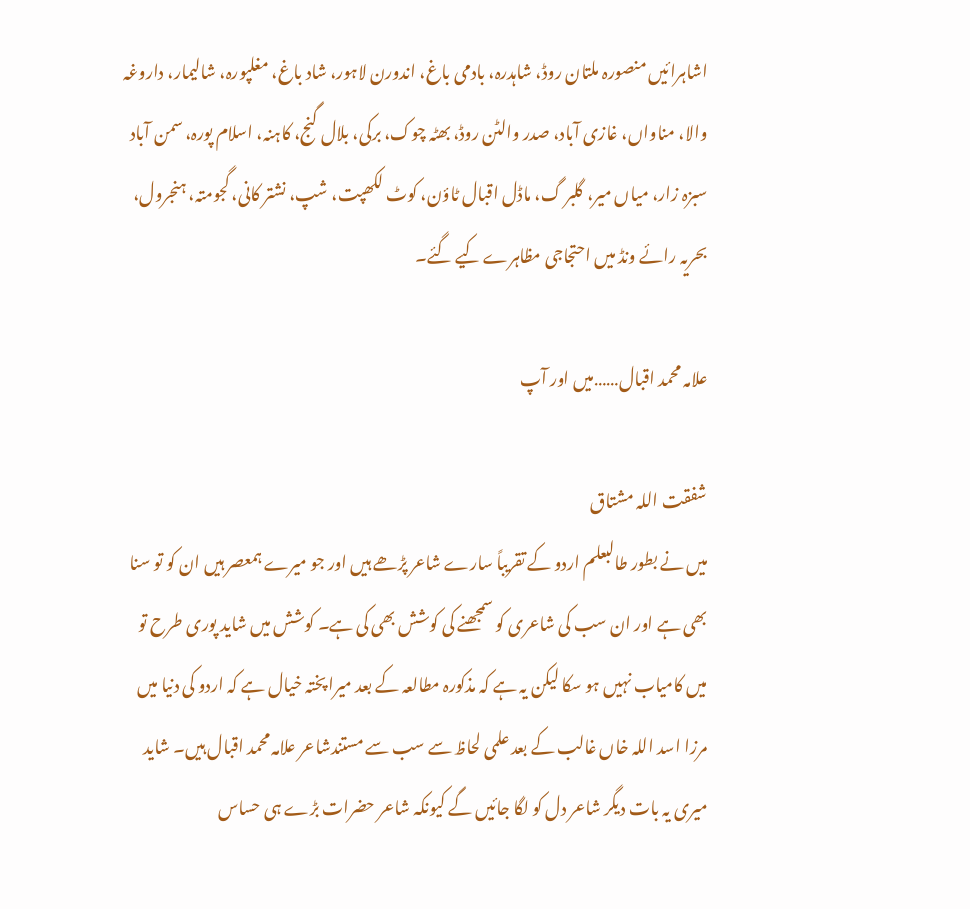اشاہرائیں منصورہ ملتان روڈ، شاہدرہ، بادمی باغ، اندورن لاہور، شاد باغ، مغلپورہ، شالیمار، داروغہ والا، مناواں، غازی آباد، صدر والٹن روڈ، بھٹہ چوک، برکی، بلال گنج، کاہنہ، اسلام پورہ، سمن آباد سبزہ زار، میاں میر، گلبر گ، ماڈل اقبال ٹاؤن، کوٹ لکھپت، شپ، نشتر کانی، گجومتہ، ہنجرول، بحریہ رائے ونڈ میں احتجاجی مظاہرے کیے گئے۔

علامہ محمد اقبال……میں اور آپ

شفقت اللہ مشتاق
میں نے بطور طالبعلم اردو کے تقریباً سارے شاعر پڑھے ہیں اور جو میرے ہمعصر ہیں ان کو تو سنا بھی ہے اور ان سب کی شاعری کو سمجھنے کی کوشش بھی کی ہے۔ کوشش میں شاید پوری طرح تو میں کامیاب نہیں ہو سکا لیکن یہ ہے کہ مذکورہ مطالعہ کے بعد میرا پختہ خیال ہے کہ اردو کی دنیا میں مرزا اسد اللہ خاں غالب کے بعد علمی لحاظ سے سب سے مستندشاعر علامہ محمد اقبال ہیں۔ شاید میری یہ بات دیگر شاعر دل کو لگا جائیں گے کیونکہ شاعر حضرات بڑے ہی حساس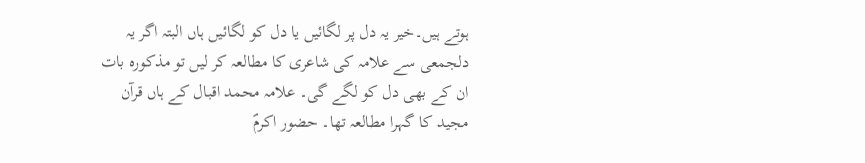ہوتے ہیں۔خیر یہ دل پر لگائیں یا دل کو لگائیں ہاں البتہ اگر یہ دلجمعی سے علامہ کی شاعری کا مطالعہ کر لیں تو مذکورہ بات ان کے بھی دل کو لگے گی۔ علامہ محمد اقبال کے ہاں قرآن مجید کا گہرا مطالعہ تھا۔ حضور اکرمؐ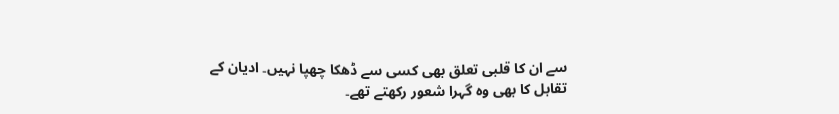سے ان کا قلبی تعلق بھی کسی سے ڈھکا چھپا نہیں۔ ادیان کے تقابل کا بھی وہ گہرا شعور رکھتے تھے۔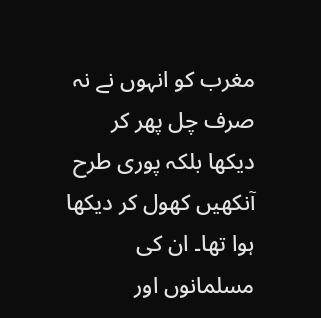مغرب کو انہوں نے نہ صرف چل پھر کر دیکھا بلکہ پوری طرح آنکھیں کھول کر دیکھا ہوا تھا۔ ان کی مسلمانوں اور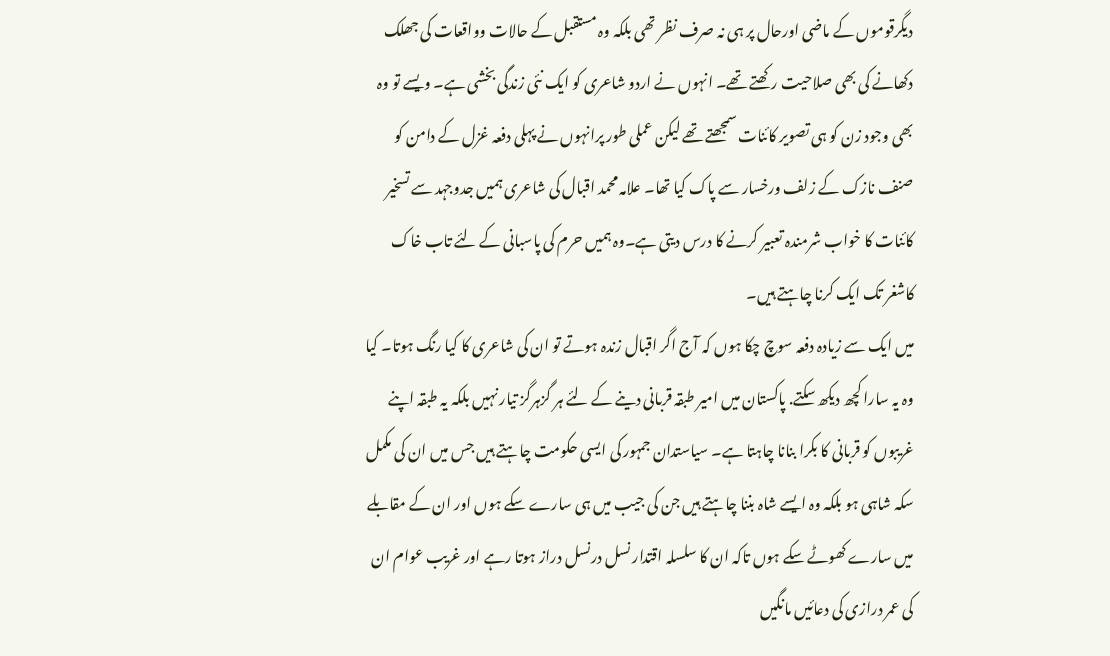دیگرقوموں کے ماضی اورحال پر ہی نہ صرف نظر تھی بلکہ وہ مستقبل کے حالات وواقعات کی جھلک دکھانے کی بھی صلاحیت رکھتے تھے۔ انہوں نے اردو شاعری کو ایک نئی زندگی بخشی ہے۔ ویسے تو وہ بھی وجود زن کو ہی تصویر کائنات سمجھتے تھے لیکن عملی طور پرانہوں نے پہلی دفعہ غزل کے دامن کو صنف نازک کے زلف ورخسار سے پاک کیا تھا۔ علامہ محمد اقبال کی شاعری ہمیں جدوجہد سے تسخیر کائنات کا خواب شرمندہ تعبیر کرنے کا درس دیتی ہے۔وہ ہمیں حرم کی پاسبانی کے لئے تاب خاک کاشغر تک ایک کرنا چاہتے ہیں۔
میں ایک سے زیادہ دفعہ سوچ چکا ہوں کہ آج اگر اقبال زندہ ہوتے تو ان کی شاعری کا کیا رنگ ہوتا۔ کیا وہ یہ سارا کچھ دیکھ سکتے. پاکستان میں امیر طبقہ قربانی دینے کے لئے ہر گزہرگز تیار نہیں بلکہ یہ طبقہ اپنے غریبوں کو قربانی کا بکرا بنانا چاہتا ہے۔ سیاستدان جمہور کی ایسی حکومت چاہتے ہیں جس میں ان کی مکمل سکہ شاہی ہو بلکہ وہ ایسے شاہ بننا چاہتے ہیں جن کی جیب میں ہی سارے سکے ہوں اور ان کے مقابلے میں سارے کھوٹے سکے ہوں تاکہ ان کا سلسلہ اقتدار نسل درنسل دراز ہوتا رہے اور غریب عوام ان کی عمر درازی کی دعائیں مانگیں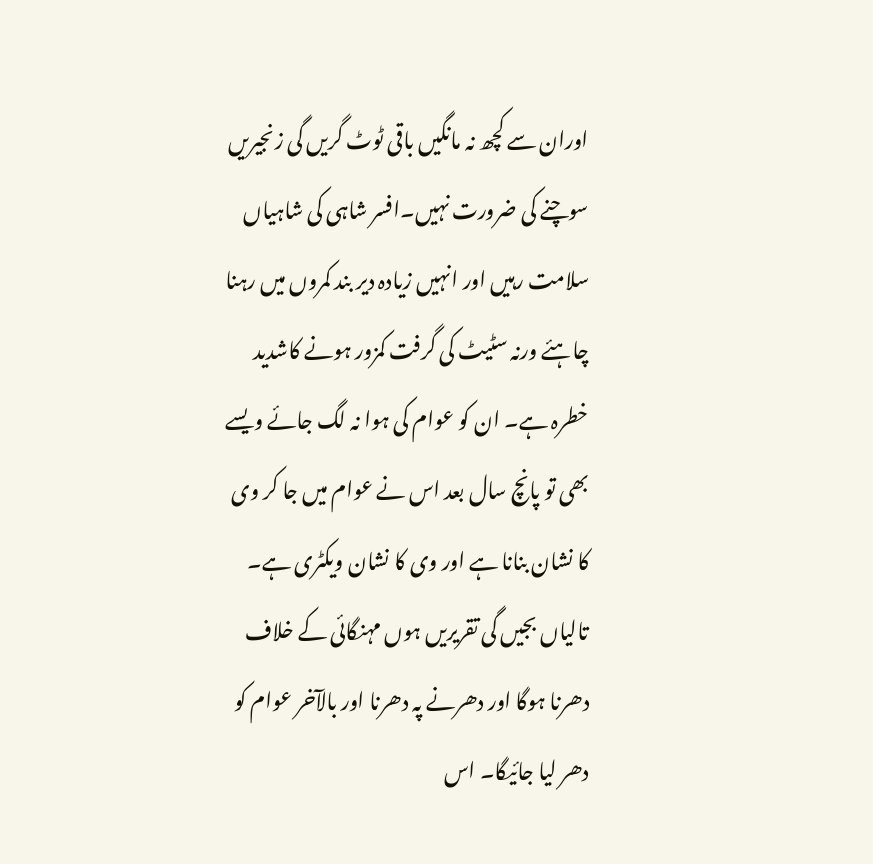اوران سے کچھ نہ مانگیں باقی ٹوٹ گریں گی زنجیریں سوچنے کی ضرورت نہیں۔افسر شاہی کی شاہیاں سلامت رہیں اور انہیں زیادہ دیر بند کمروں میں رہنا چاہئے ورنہ سٹیٹ کی گرفت کمزور ہونے کاشدید خطرہ ہے۔ ان کو عوام کی ہوا نہ لگ جائے ویسے بھی تو پانچ سال بعد اس نے عوام میں جا کر وی کا نشان بنانا ہے اور وی کا نشان ویکٹری ہے۔ تالیاں بجیں گی تقریریں ہوں مہنگائی کے خلاف دھرنا ہوگا اور دھرنے پہ دھرنا اور بالآخر عوام کو دھر لیا جائیگا۔ اس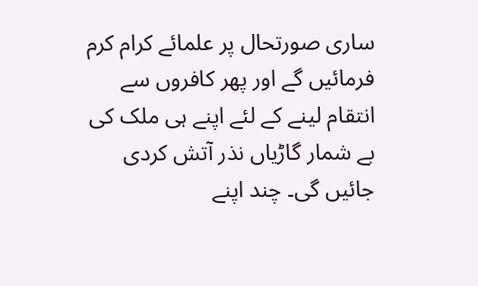ساری صورتحال پر علمائے کرام کرم فرمائیں گے اور پھر کافروں سے انتقام لینے کے لئے اپنے ہی ملک کی بے شمار گاڑیاں نذر آتش کردی جائیں گی۔ چند اپنے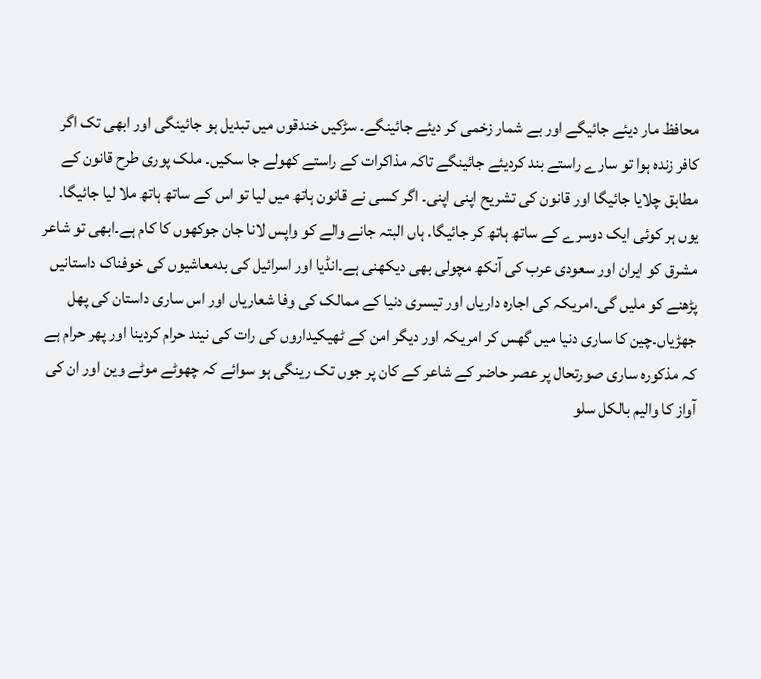محافظ مار دیئے جائیگے اور بے شمار زخمی کر دیئے جائینگے۔ سڑکیں خندقوں میں تبدیل ہو جائینگی اور ابھی تک اگر کافر زندہ ہوا تو سارے راستے بند کردیئے جائینگے تاکہ مذاکرات کے راستے کھولے جا سکیں۔ ملک پوری طرح قانون کے مطابق چلایا جائیگا اور قانون کی تشریح اپنی اپنی۔ اگر کسی نے قانون ہاتھ میں لیا تو اس کے ساتھ ہاتھ ملا لیا جائیگا. یوں ہر کوئی ایک دوسرے کے ساتھ ہاتھ کر جائیگا. ہاں البتہ جانے والے کو واپس لانا جان جوکھوں کا کام ہے۔ابھی تو شاعر مشرق کو ایران اور سعودی عرب کی آنکھ مچولی بھی دیکھنی ہے۔انڈیا اور اسرائیل کی بدمعاشیوں کی خوفناک داستانیں پڑھنے کو ملیں گی۔امریکہ کی اجارہ داریاں اور تیسری دنیا کے ممالک کی وفا شعاریاں اور اس ساری داستان کی پھل جھڑیاں۔چین کا ساری دنیا میں گھس کر امریکہ اور دیگر امن کے ٹھیکیداروں کی رات کی نیند حرام کردینا اور پھر حرام ہے کہ مذکورہ ساری صورتحال پر عصر حاضر کے شاعر کے کان پر جوں تک رینگی ہو سوائے کہ چھوٹے موٹے وین اور ان کی آواز کا والیم بالکل سلو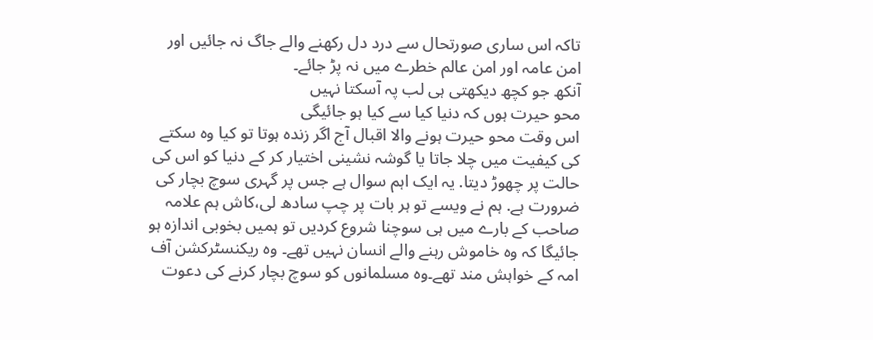تاکہ اس ساری صورتحال سے درد دل رکھنے والے جاگ نہ جائیں اور امن عامہ اور امن عالم خطرے میں نہ پڑ جائے۔
آنکھ جو کچھ دیکھتی ہی لب پہ آسکتا نہیں
محو حیرت ہوں کہ دنیا کیا سے کیا ہو جائیگی
اس وقت محو حیرت ہونے والا اقبال آج اگر زندہ ہوتا تو کیا وہ سکتے کی کیفیت میں چلا جاتا یا گوشہ نشینی اختیار کر کے دنیا کو اس کی حالت پر چھوڑ دیتا. یہ ایک اہم سوال ہے جس پر گہری سوچ بچار کی ضرورت ہے. ہم نے ویسے تو ہر بات پر چپ سادھ لی،کاش ہم علامہ صاحب کے بارے میں ہی سوچنا شروع کردیں تو ہمیں بخوبی اندازہ ہو جائیگا کہ وہ خاموش رہنے والے انسان نہیں تھے۔ وہ ریکنسٹرکشن آف امہ کے خواہش مند تھے۔وہ مسلمانوں کو سوچ بچار کرنے کی دعوت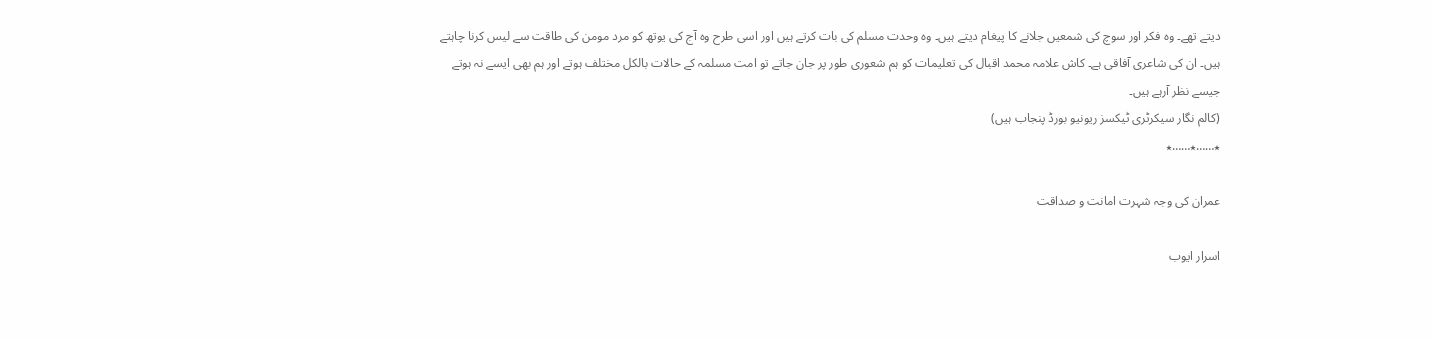دیتے تھے۔ وہ فکر اور سوچ کی شمعیں جلانے کا پیغام دیتے ہیں۔ وہ وحدت مسلم کی بات کرتے ہیں اور اسی طرح وہ آج کی یوتھ کو مرد مومن کی طاقت سے لیس کرنا چاہتے ہیں۔ ان کی شاعری آفاقی ہے۔ کاش علامہ محمد اقبال کی تعلیمات کو ہم شعوری طور پر جان جاتے تو امت مسلمہ کے حالات بالکل مختلف ہوتے اور ہم بھی ایسے نہ ہوتے جیسے نظر آرہے ہیں۔
(کالم نگار سیکرٹری ٹیکسز ریونیو بورڈ پنجاب ہیں)
٭……٭……٭

عمران کی وجہ شہرت امانت و صداقت

اسرار ایوب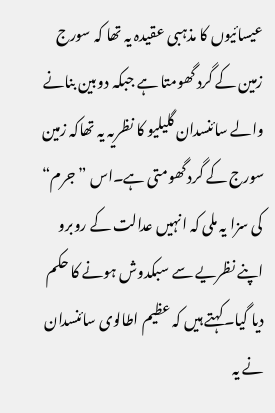عیسائیوں کا مذہبی عقیدہ یہ تھا کہ سورج زمین کے گرد گھومتا ہے جبکہ دوبین بنانے والے سائنسدان گلیلیو کا نظریہ یہ تھاکہ زمین سورج کے گرد گھومتی ہے۔اس ”جرم“ کی سزا یہ ملی کہ انہیں عدالت کے روبرو اپنے نظریے سے سبکدوش ہونے کا حکم دیا گیا۔کہتے ہیں کہ عظیم اطالوی سائنسدان نے یہ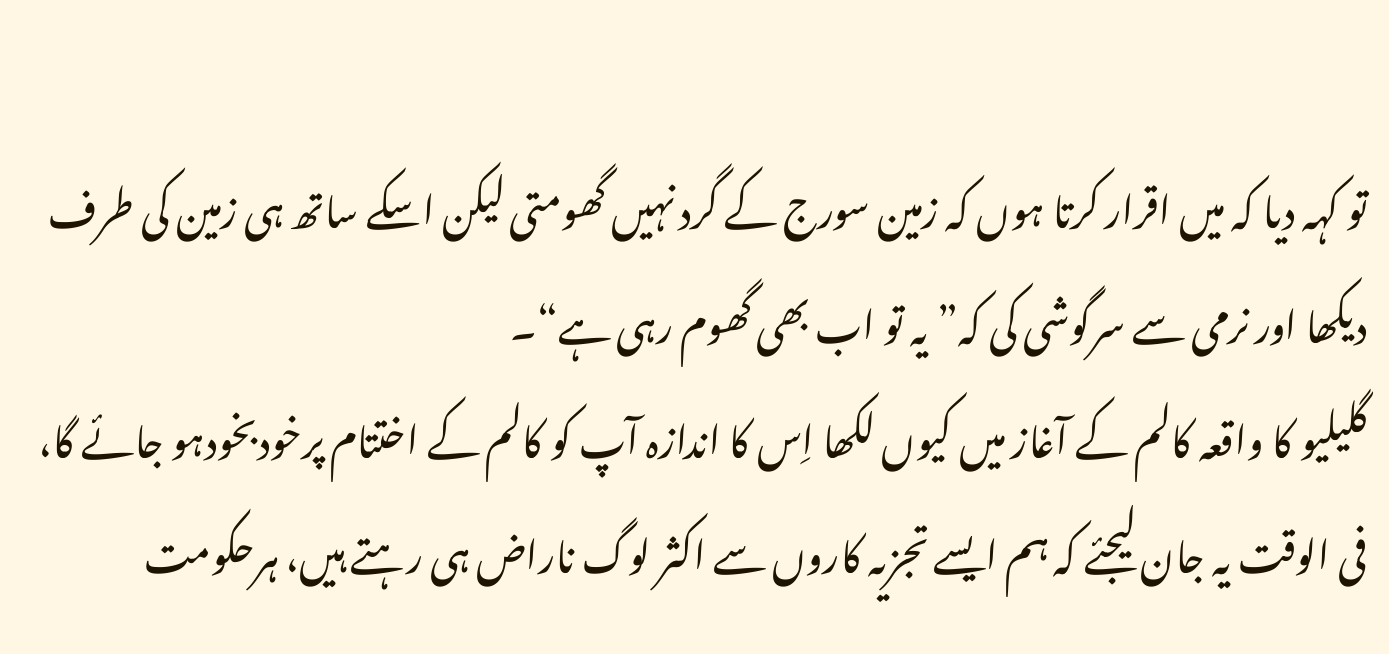تو کہہ دیا کہ میں اقرار کرتا ہوں کہ زمین سورج کے گرد نہیں گھومتی لیکن اسکے ساتھ ہی زمین کی طرف دیکھا اور نرمی سے سرگوشی کی کہ”یہ تو اب بھی گھوم رہی ہے“۔
گلیلیو کا واقعہ کالم کے آغاز میں کیوں لکھا اِس کا اندازہ آپ کو کالم کے اختتام پرخودبخودہو جائے گا، فی الوقت یہ جان لیجئے کہ ہم ایسے تجزیہ کاروں سے اکثر لوگ ناراض ہی رہتے ہیں، ہرحکومت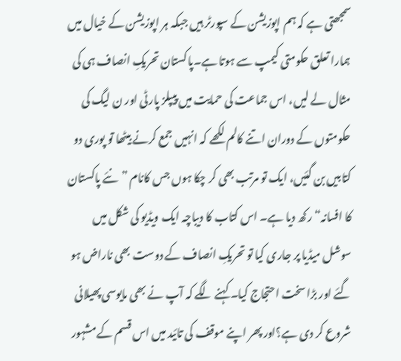سمجھتی ہے کہ ہم اپوزیشن کے سپورٹر ہیں جبکہ ہر اپوزیشن کے خیال میں ہمارا تعلق حکومتی کیمپ سے ہوتا ہے۔پاکستان تحریکِ انصاف ہی کی مثال لے لیں، اس جماعت کی حمایت میں پیپلز پارٹی اور ن لیگ کی حکومتوں کے دوران اتنے کالم لکھے کہ انہیں جمع کرنے بیٹھا تو پوری دو کتابیں بن گئیں، ایک تو مرتب بھی کر چکا ہوں جس کانام ”نئے پاکستان کا افسانہ“ رکھ دیا ہے۔ اس کتاب کا دیباچہ ایک ویڈیو کی شکل میں سوشل میڈیا پر جاری کیا تو تحریکِ انصاف کے دوست بھی ناراض ہو گئے اور بڑا سخت احتجاج کیا۔ کہنے لگے کہ آپ نے بھی مایوسی پھیلانی شروع کر دی ہے؟اور پھر اپنے موقف کی تائید میں اس قسم کے مشہور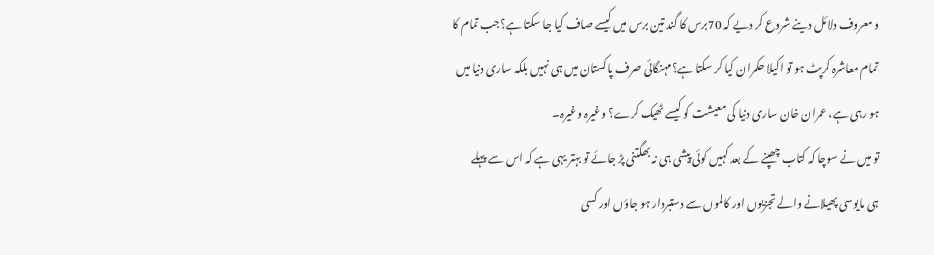و معروف دلائل دینے شروع کر دیے کہ 70برس کا گند تین برس میں کیسے صاف کیا جا سکتا ہے؟جب تمام کا تمام معاشرہ کرپٹ ہو تو اکیلا حکمران کیا کر سکتا ہے؟مہنگائی صرف پاکستان میں ہی نہیں بلکہ ساری دنیا میں ہو رہی ہے، عمران خان ساری دنیا کی معیشت کو کیسے ٹھیک کرے؟ وغیرہ وغیرہ۔
تو میں نے سوچا کہ کتاب چھپنے کے بعد کہیں کوئی پیشی ہی نہ بھگتنی پڑ جائے تو بہتر یہی ہے کہ اس سے پہلے ہی مایوسی پھیلانے والے تجزیوں اور کالموں سے دستبردار ہو جاؤں اور کسی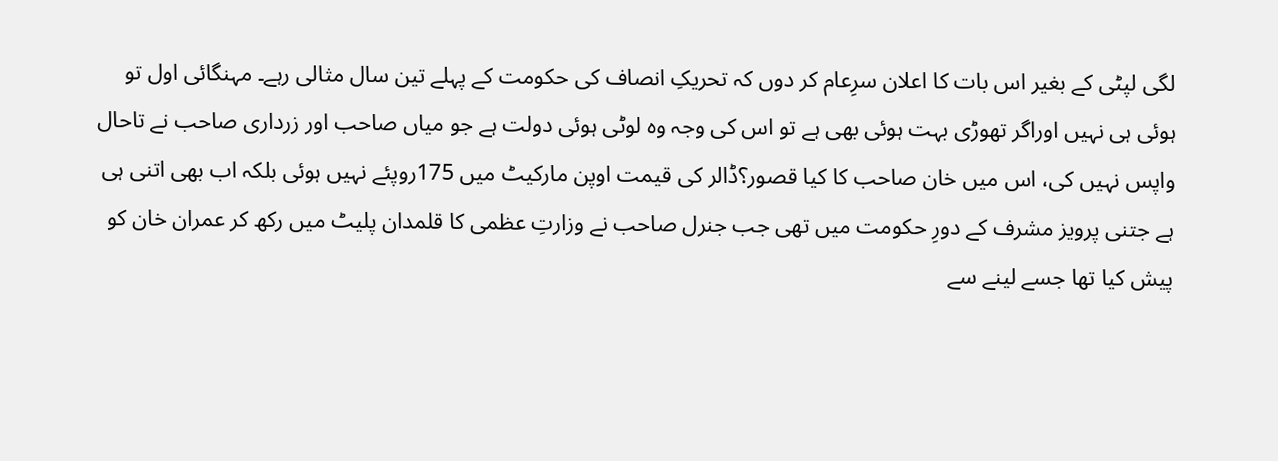لگی لپٹی کے بغیر اس بات کا اعلان سرِعام کر دوں کہ تحریکِ انصاف کی حکومت کے پہلے تین سال مثالی رہے۔ مہنگائی اول تو ہوئی ہی نہیں اوراگر تھوڑی بہت ہوئی بھی ہے تو اس کی وجہ وہ لوٹی ہوئی دولت ہے جو میاں صاحب اور زرداری صاحب نے تاحال واپس نہیں کی، اس میں خان صاحب کا کیا قصور؟ڈالر کی قیمت اوپن مارکیٹ میں 175روپئے نہیں ہوئی بلکہ اب بھی اتنی ہی ہے جتنی پرویز مشرف کے دورِ حکومت میں تھی جب جنرل صاحب نے وزارتِ عظمی کا قلمدان پلیٹ میں رکھ کر عمران خان کو پیش کیا تھا جسے لینے سے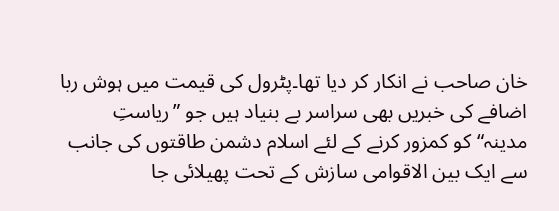خان صاحب نے انکار کر دیا تھا۔پٹرول کی قیمت میں ہوش ربا اضافے کی خبریں بھی سراسر بے بنیاد ہیں جو ”ریاستِ مدینہ“کو کمزور کرنے کے لئے اسلام دشمن طاقتوں کی جانب سے ایک بین الاقوامی سازش کے تحت پھیلائی جا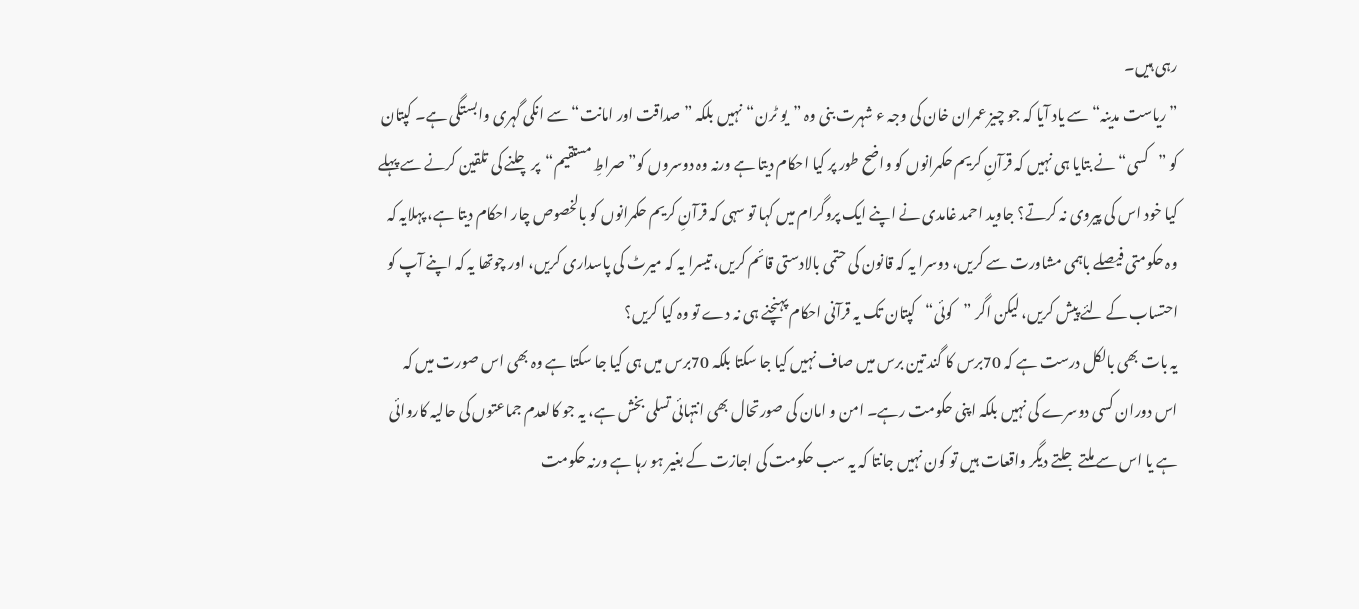رہی ہیں۔
”ریاست مدینہ“سے یاد آیا کہ جو چیز عمران خان کی وجہ ء شہرت بنی وہ ”یو ٹرن“نہیں بلکہ ”صداقت اور امانت“ سے انکی گہری وابستگی ہے۔ کپتان کو ”کسی“ نے بتایا ہی نہیں کہ قرآنِ کریم حکمرانوں کو واضح طور پر کیا احکام دیتا ہے ورنہ وہ دوسروں کو”صراطِ مستقیم“پر چلنے کی تلقین کرنے سے پہلے کیا خود اس کی پیروی نہ کرتے؟ جاوید احمد غامدی نے اپنے ایک پروگرام میں کہا تو سہی کہ قرآنِ کریم حکمرانوں کو بالخصوص چار احکام دیتا ہے، پہلایہ کہ وہ حکومتی فیصلے باہمی مشاورت سے کریں، دوسرا یہ کہ قانون کی حتمی بالادستی قائم کریں، تیسرا یہ کہ میرٹ کی پاسداری کریں، اور چوتھا یہ کہ اپنے آپ کو احتساب کے لئے پیش کریں، لیکن اگر ”کوئی“کپتان تک یہ قرآنی احکام پہنچنے ہی نہ دے تو وہ کیا کریں؟
یہ بات بھی بالکل درست ہے کہ 70برس کا گند تین برس میں صاف نہیں کیا جا سکتا بلکہ 70برس میں ہی کیا جا سکتا ہے وہ بھی اس صورت میں کہ اس دوران کسی دوسرے کی نہیں بلکہ اپنی حکومت رہے۔ امن و امان کی صورتحال بھی انتہائی تسلی بخش ہے، یہ جو کالعدم جماعتوں کی حالیہ کاروائی ہے یا اس سے ملتے جلتے دیگر واقعات ہیں تو کون نہیں جانتا کہ یہ سب حکومت کی اجازت کے بغیر ہو رہا ہے ورنہ حکومت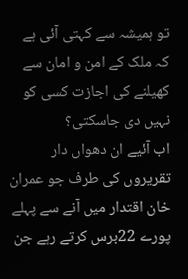تو ہمیشہ سے کہتی آئی ہے کہ ملک کے امن و امان سے کھیلنے کی اجازت کسی کو نہیں دی جاسکتی؟
اب آئیے ان دھواں دار تقریروں کی طرف جو عمران خان اقتدار میں آنے سے پہلے پورے 22برس کرتے رہے جن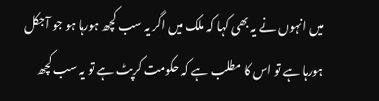میں انہوں نے یہ بھی کہا کہ ملک میں اگر یہ سب کچھ ہورہا ہو جو آجکل ہورہا ہے تو اس کا مطلب ہے کہ حکومت کرپٹ ہے تو یہ سب کچھ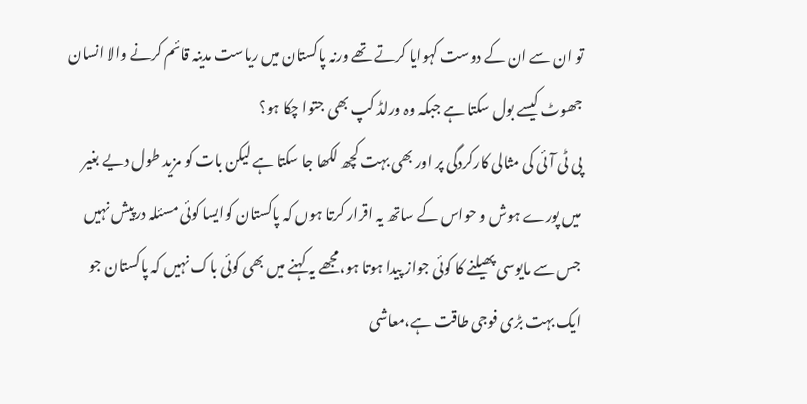تو ان سے ان کے دوست کہوایا کرتے تھے ورنہ پاکستان میں ریاست مدینہ قائم کرنے والا انسان جھوٹ کیسے بول سکتا ہے جبکہ وہ ورلڈ کپ بھی جتوا چکا ہو؟
پی ٹی آئی کی مثالی کارکردگی پر اور بھی بہت کچھ لکھا جا سکتا ہے لیکن بات کو مزید طول دیے بغیر میں پورے ہوش و حواس کے ساتھ یہ اقرار کرتا ہوں کہ پاکستان کوایسا کوئی مسئلہ درپیش نہیں جس سے مایوسی پھیلنے کا کوئی جواز پیدا ہوتا ہو،مجھے یہ کہنے میں بھی کوئی باک نہیں کہ پاکستان جو ایک بہت بڑی فوجی طاقت ہے،معاشی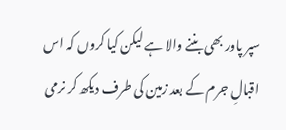سپر پاور بھی بننے والا ہے لیکن کیا کروں کہ اس اقبالِ جرم کے بعد زمین کی طرف دیکھ کر نرمی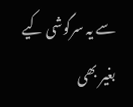سے یہ سرگوشی کیے بغیر بھی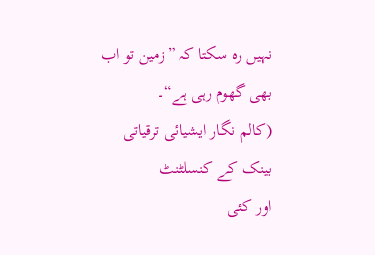نہیں رہ سکتا کہ ”زمین تو اب بھی گھوم رہی ہے“۔
(کالم نگار ایشیائی ترقیاتی بینک کے کنسلٹنٹ
اور کئی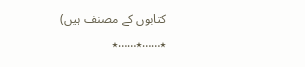کتابوں کے مصنف ہیں)
٭……٭……٭